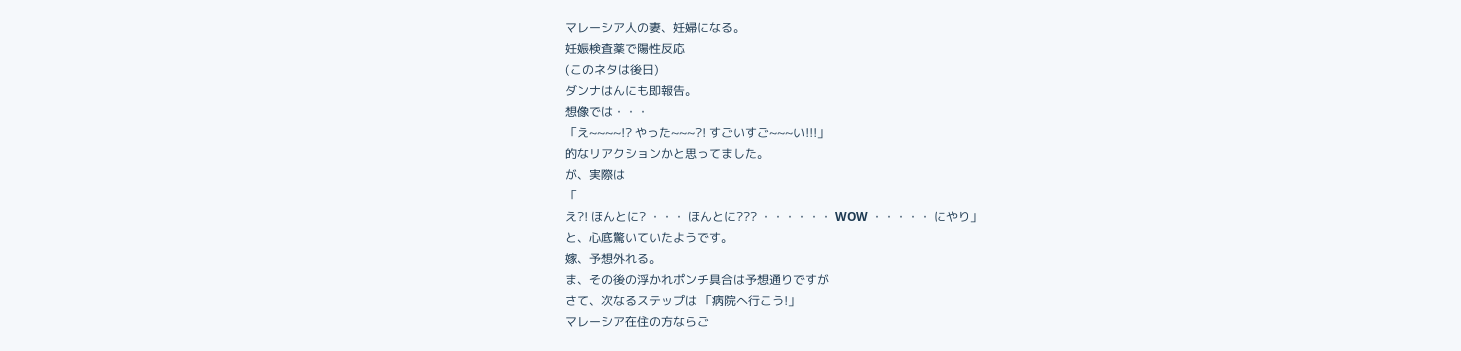マレーシア人の妻、妊婦になる。
妊娠検査薬で陽性反応
(このネタは後日)
ダンナはんにも即報告。
想像では・・・
「え~~~~!? やった~~~?! すごいすご~~~い!!!」
的なリアクションかと思ってました。
が、実際は
「
え?! ほんとに? ・・・ ほんとに??? ・・・・・・ WOW ・・・・・ にやり」
と、心底驚いていたようです。
嫁、予想外れる。
ま、その後の浮かれポンチ具合は予想通りですが
さて、次なるステップは 「病院へ行こう!」
マレーシア在住の方ならご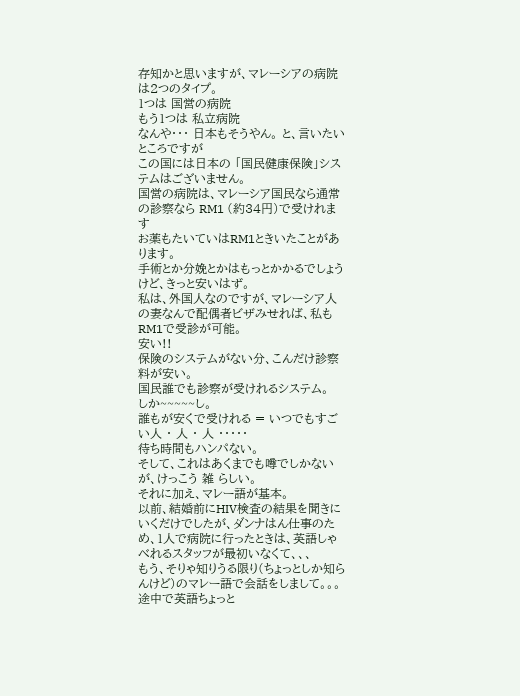存知かと思いますが、マレーシアの病院は2つのタイプ。
1つは 国営の病院
もう1つは 私立病院
なんや・・・ 日本もそうやん。 と、言いたいところですが
この国には日本の 「国民健康保険」システムはございません。
国営の病院は、マレーシア国民なら通常の診察なら RM1 (約34円)で受けれます
お薬もたいていはRM1ときいたことがあります。
手術とか分娩とかはもっとかかるでしょうけど、きっと安いはず。
私は、外国人なのですが、マレーシア人の妻なんで配偶者ビザみせれば、私もRM1で受診が可能。
安い!!
保険のシステムがない分、こんだけ診察料が安い。
国民誰でも診察が受けれるシステム。
しか~~~~~し。
誰もが安くで受けれる = いつでもすごい人 ・ 人 ・ 人 ・・・・・
待ち時間もハンパない。
そして、これはあくまでも噂でしかないが、けっこう 雑 らしい。
それに加え、マレー語が基本。
以前、結婚前にHIV検査の結果を聞きにいくだけでしたが、ダンナはん仕事のため、1人で病院に行ったときは、英語しゃべれるスタッフが最初いなくて、、、
もう、そりゃ知りうる限り(ちょっとしか知らんけど)のマレー語で会話をしまして。。。
途中で英語ちょっと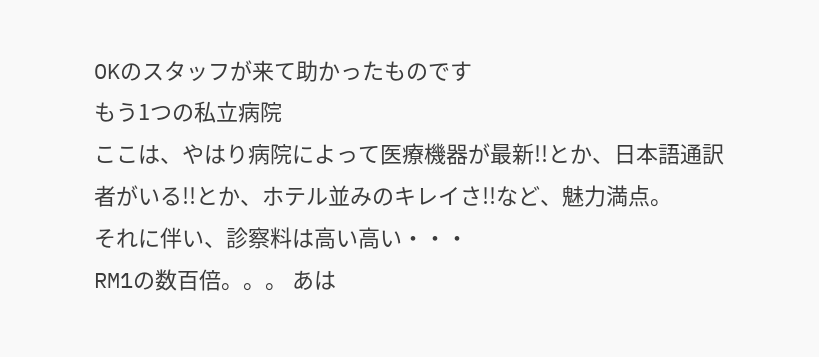OKのスタッフが来て助かったものです
もう1つの私立病院
ここは、やはり病院によって医療機器が最新!!とか、日本語通訳者がいる!!とか、ホテル並みのキレイさ!!など、魅力満点。
それに伴い、診察料は高い高い・・・
RM1の数百倍。。。 あは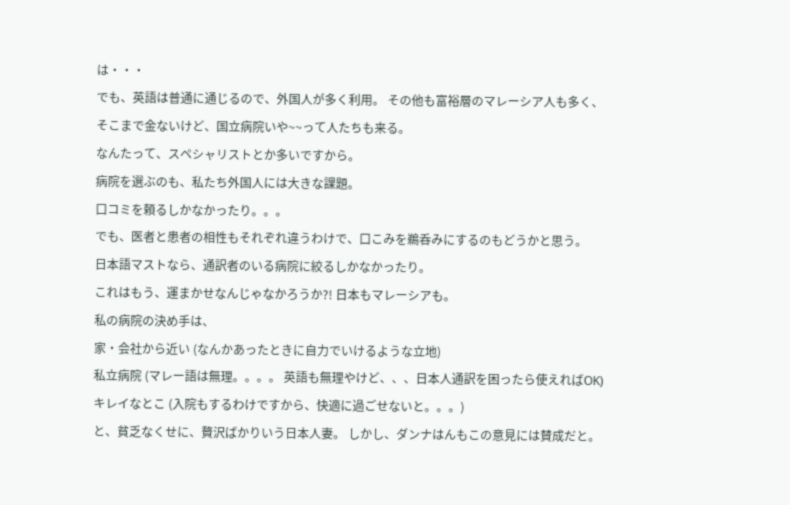は・・・
でも、英語は普通に通じるので、外国人が多く利用。 その他も富裕層のマレーシア人も多く、
そこまで金ないけど、国立病院いや~~って人たちも来る。
なんたって、スペシャリストとか多いですから。
病院を選ぶのも、私たち外国人には大きな課題。
口コミを頼るしかなかったり。。。
でも、医者と患者の相性もそれぞれ違うわけで、口こみを鵜呑みにするのもどうかと思う。
日本語マストなら、通訳者のいる病院に絞るしかなかったり。
これはもう、運まかせなんじゃなかろうか?! 日本もマレーシアも。
私の病院の決め手は、
家・会社から近い (なんかあったときに自力でいけるような立地)
私立病院 (マレー語は無理。。。。 英語も無理やけど、、、日本人通訳を困ったら使えればOK)
キレイなとこ (入院もするわけですから、快適に過ごせないと。。。)
と、貧乏なくせに、贅沢ばかりいう日本人妻。 しかし、ダンナはんもこの意見には賛成だと。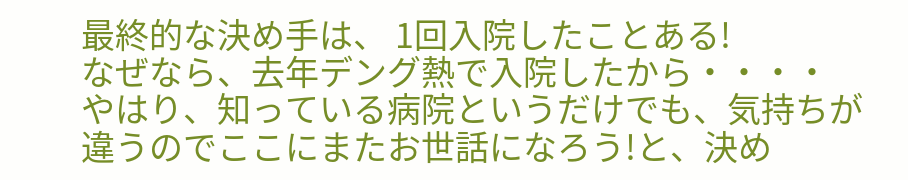最終的な決め手は、 1回入院したことある!
なぜなら、去年デング熱で入院したから・・・・
やはり、知っている病院というだけでも、気持ちが違うのでここにまたお世話になろう!と、決め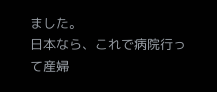ました。
日本なら、これで病院行って産婦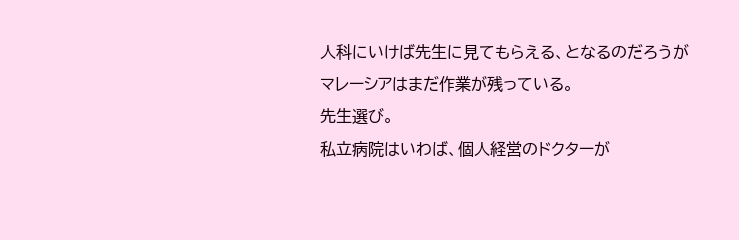人科にいけば先生に見てもらえる、となるのだろうが
マレーシアはまだ作業が残っている。
先生選び。
私立病院はいわば、個人経営のドクターが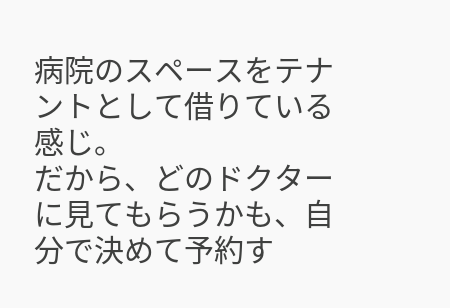病院のスペースをテナントとして借りている感じ。
だから、どのドクターに見てもらうかも、自分で決めて予約す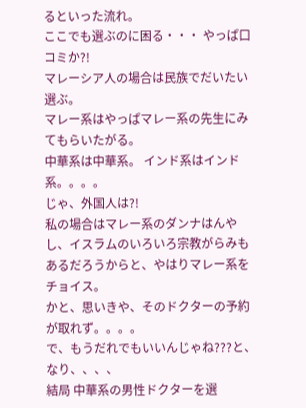るといった流れ。
ここでも選ぶのに困る・・・ やっぱ口コミか?!
マレーシア人の場合は民族でだいたい選ぶ。
マレー系はやっぱマレー系の先生にみてもらいたがる。
中華系は中華系。 インド系はインド系。。。。
じゃ、外国人は?!
私の場合はマレー系のダンナはんやし、イスラムのいろいろ宗教がらみもあるだろうからと、やはりマレー系をチョイス。
かと、思いきや、そのドクターの予約が取れず。。。。
で、もうだれでもいいんじゃね???と、なり、、、、
結局 中華系の男性ドクターを選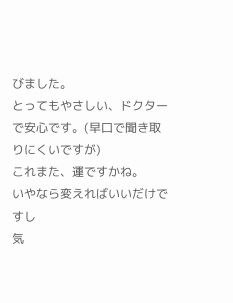びました。
とってもやさしい、ドクターで安心です。(早口で聞き取りにくいですが)
これまた、運ですかね。
いやなら変えればいいだけですし
気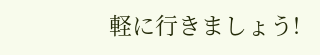軽に行きましょう!